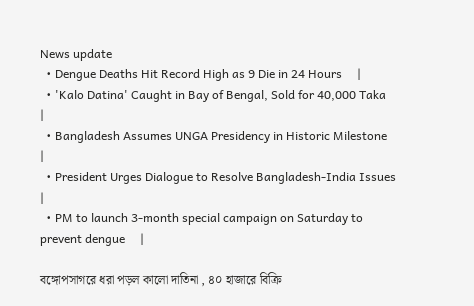News update
  • Dengue Deaths Hit Record High as 9 Die in 24 Hours     |
  • 'Kalo Datina' Caught in Bay of Bengal, Sold for 40,000 Taka     |
  • Bangladesh Assumes UNGA Presidency in Historic Milestone     |
  • President Urges Dialogue to Resolve Bangladesh-India Issues     |
  • PM to launch 3-month special campaign on Saturday to prevent dengue     |

বঙ্গোপসাগরে ধরা পড়ল কালো দাতিনা , ৪০ হাজারে বিক্রি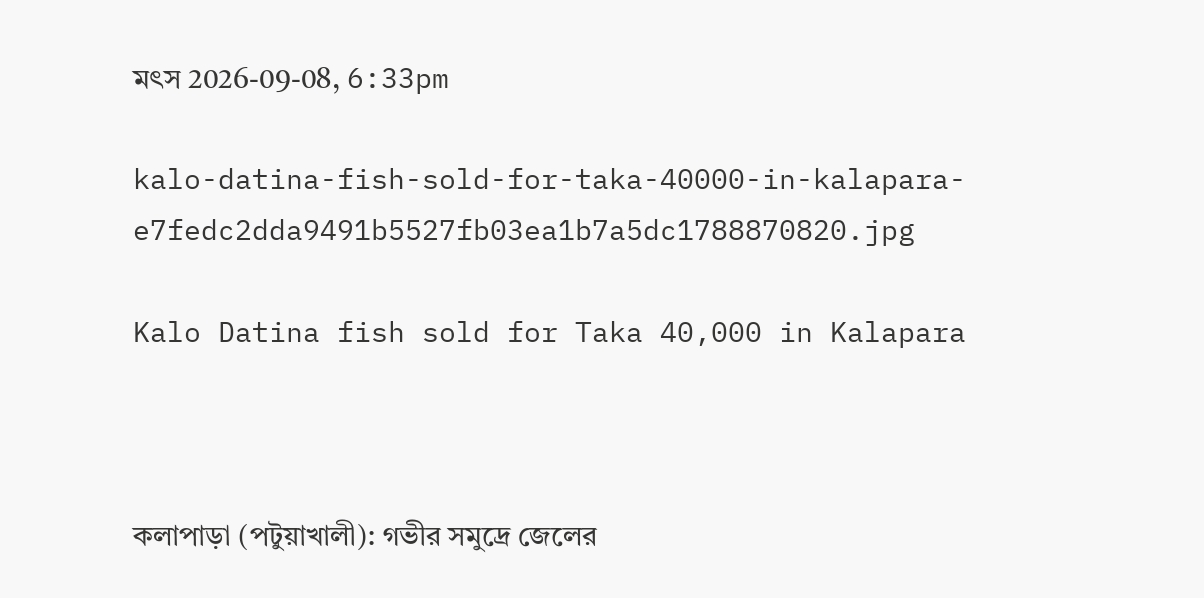মৎস 2026-09-08, 6:33pm

kalo-datina-fish-sold-for-taka-40000-in-kalapara-e7fedc2dda9491b5527fb03ea1b7a5dc1788870820.jpg

Kalo Datina fish sold for Taka 40,000 in Kalapara



কলাপাড়া (পটুয়াখালী): গভীর সমুদ্রে জেলের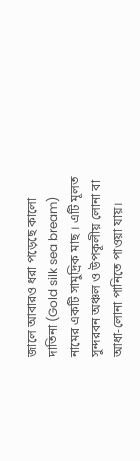জালে আবারও ধরা পড়েছে কালো দাতিনা (Gold silk sea bream) নামের একটি সামুদ্রিক মাছ । এটি মূলত  সুন্দরবন অঞ্চল ও উপকূলীয় লোনা বা আধা-লোনা পানিতে পাওয়া যায়।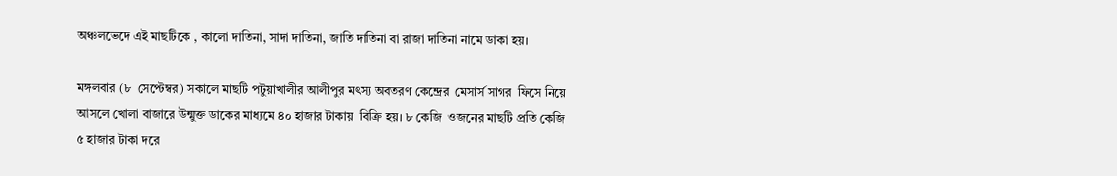অঞ্চলভেদে এই মাছটিকে , কালো দাতিনা, সাদা দাতিনা, জাতি দাতিনা বা রাজা দাতিনা নামে ডাকা হয়।

মঙ্গলবার (৮  সেপ্টেম্বর) সকালে মাছটি পটুয়াখালীর আলীপুর মৎস্য অবতরণ কেন্দ্রের  মেসার্স সাগর  ফিসে নিয়ে আসলে খোলা বাজারে উন্মুক্ত ডাকের মাধ্যমে ৪০ হাজার টাকায়  বিক্রি হয়। ৮ কেজি  ওজনের মাছটি প্রতি কেজি ৫ হাজার টাকা দরে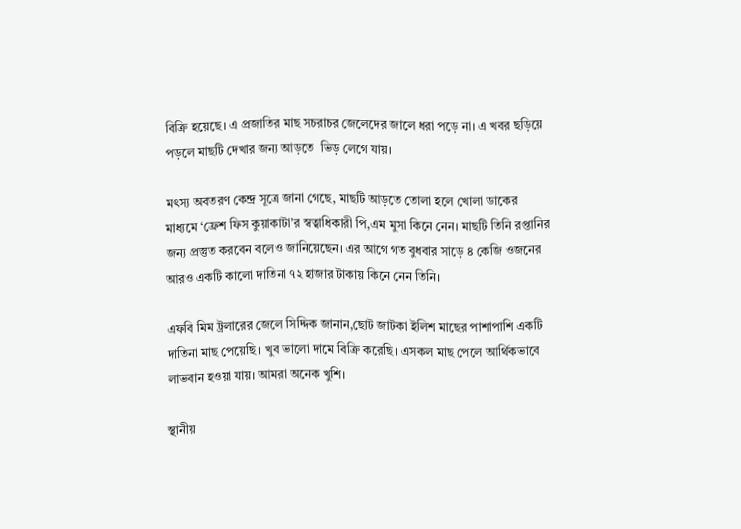বিক্রি হয়েছে। এ প্রজাতির মাছ সচরাচর জেলেদের জালে ধরা পড়ে না। এ খবর ছড়িয়ে পড়লে মাছটি দেখার জন্য আড়তে  ভিড় লেগে যায়।

মৎস্য অবতরণ কেন্দ্র সূত্রে জানা গেছে, মাছটি আড়তে তোলা হলে খোলা ডাকের মাধ্যমে ‘ফ্রেশ ফিস কুয়াকাটা’র স্বত্বাধিকারী পি,এম মুসা কিনে নেন। মাছটি তিনি রপ্তানির জন্য প্রস্তুত করবেন বলেও জানিয়েছেন। এর আগে গত বুধবার সাড়ে ৪ কেজি ওজনের আরও একটি কালো দাতিনা ৭২ হাজার টাকায় কিনে নেন তিনি।

এফবি মিম ট্রলারের জেলে সিদ্দিক জানান,ছোট জাটকা ইলিশ মাছের পাশাপাশি একটি দাতিনা মাছ পেয়েছি। খুব ভালো দামে বিক্রি করেছি। এসকল মাছ পেলে আর্থিকভাবে লাভবান হওয়া যায়। আমরা অনেক খুশি।

স্থানীয়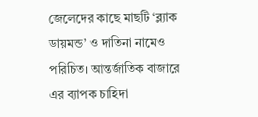জেলেদের কাছে মাছটি ‘ব্ল্যাক ডায়মন্ড’ ও দাতিনা নামেও পরিচিত। আন্তর্জাতিক বাজারে এর ব্যাপক চাহিদা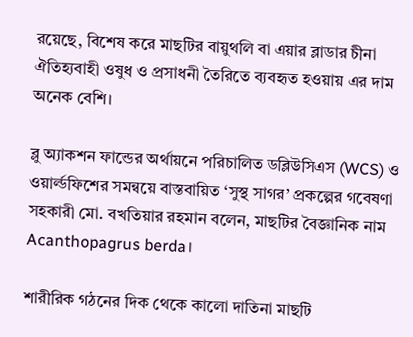রয়েছে, বিশেষ করে মাছটির বায়ুথলি বা এয়ার ব্লাডার চীনা ঐতিহ্যবাহী ওষুধ ও প্রসাধনী তৈরিতে ব্যবহৃত হওয়ায় এর দাম অনেক বেশি।

ব্লু অ্যাকশন ফান্ডের অর্থায়নে পরিচালিত ডব্লিউসিএস (WCS) ও ওয়ার্ল্ডফিশের সমন্বয়ে বাস্তবায়িত ‘সুস্থ সাগর’ প্রকল্পের গবেষণা সহকারী মো. বখতিয়ার রহমান বলেন, মাছটির বৈজ্ঞানিক নাম Acanthopagrus berda।

শারীরিক গঠনের দিক থেকে কালো দাতিনা মাছটি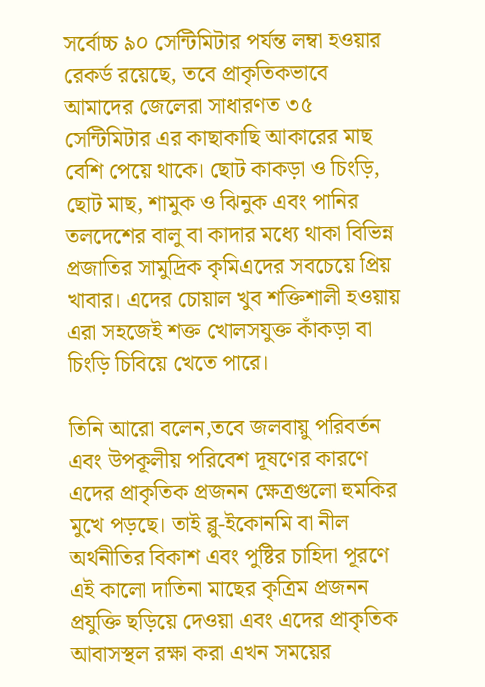সর্বোচ্চ ৯০ সেন্টিমিটার পর্যন্ত লম্বা হওয়ার রেকর্ড রয়েছে, তবে প্রাকৃতিকভাবে আমাদের জেলেরা সাধারণত ৩৫ সেন্টিমিটার এর কাছাকাছি আকারের মাছ বেশি পেয়ে থাকে। ছোট কাকড়া ও চিংড়ি, ছোট মাছ, শামুক ও ঝিনুক এবং পানির তলদেশের বালু বা কাদার মধ্যে থাকা বিভিন্ন প্রজাতির সামুদ্রিক কৃমিএদের সবচেয়ে প্রিয় খাবার। এদের চোয়াল খুব শক্তিশালী হওয়ায় এরা সহজেই শক্ত খোলসযুক্ত কাঁকড়া বা চিংড়ি চিবিয়ে খেতে পারে।

তিনি আরো বলেন,তবে জলবায়ু পরিবর্তন এবং উপকূলীয় পরিবেশ দূষণের কারণে এদের প্রাকৃতিক প্রজনন ক্ষেত্রগুলো হুমকির মুখে পড়ছে। তাই ব্লু-ইকোনমি বা নীল অর্থনীতির বিকাশ এবং পুষ্টির চাহিদা পূরণে এই কালো দাতিনা মাছের কৃত্রিম প্রজনন প্রযুক্তি ছড়িয়ে দেওয়া এবং এদের প্রাকৃতিক আবাসস্থল রক্ষা করা এখন সময়ের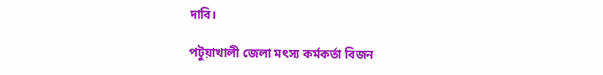দাবি।

পটুয়াখালী জেলা মৎস্য কর্মকর্তা বিজন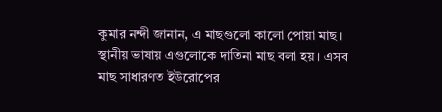কুমার নন্দী জানান, এ মাছগুলো কালো পোয়া মাছ। স্থানীয় ভাষায় এগুলোকে দাতিনা মাছ বলা হয়। এসব মাছ সাধারণত ইউরোপের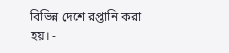বিভিন্ন দেশে রপ্তানি করা হয়। -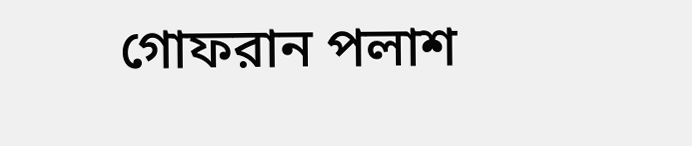গোফরান পলাশ